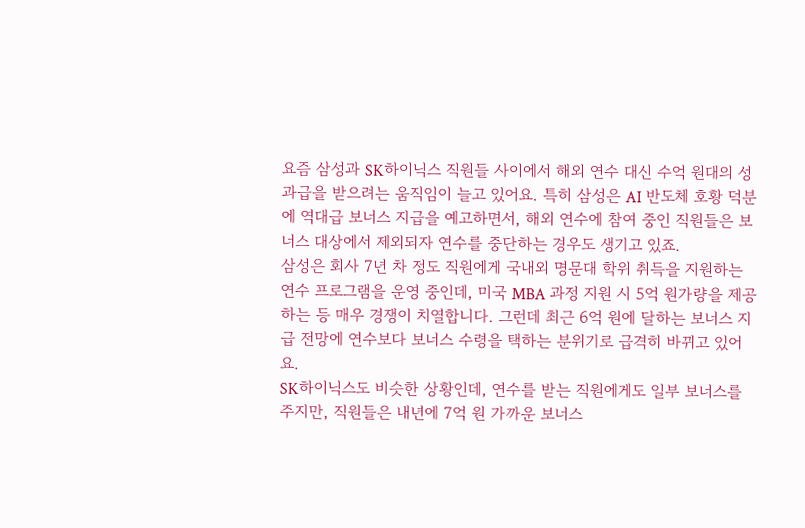요즘 삼성과 SK하이닉스 직원들 사이에서 해외 연수 대신 수억 원대의 성과급을 받으려는 움직임이 늘고 있어요. 특히 삼성은 AI 반도체 호황 덕분에 역대급 보너스 지급을 예고하면서, 해외 연수에 참여 중인 직원들은 보너스 대상에서 제외되자 연수를 중단하는 경우도 생기고 있죠.
삼성은 회사 7년 차 정도 직원에게 국내외 명문대 학위 취득을 지원하는 연수 프로그램을 운영 중인데, 미국 MBA 과정 지원 시 5억 원가량을 제공하는 등 매우 경쟁이 치열합니다. 그런데 최근 6억 원에 달하는 보너스 지급 전망에 연수보다 보너스 수령을 택하는 분위기로 급격히 바뀌고 있어요.
SK하이닉스도 비슷한 상황인데, 연수를 받는 직원에게도 일부 보너스를 주지만, 직원들은 내년에 7억 원 가까운 보너스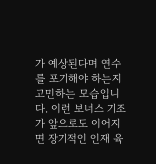가 예상된다며 연수를 포기해야 하는지 고민하는 모습입니다. 이런 보너스 기조가 앞으로도 이어지면 장기적인 인재 육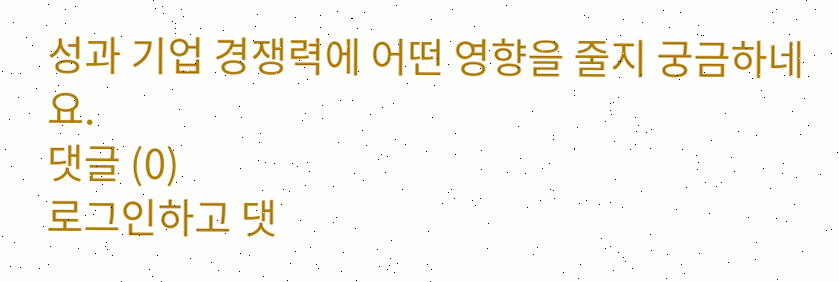성과 기업 경쟁력에 어떤 영향을 줄지 궁금하네요.
댓글 (0)
로그인하고 댓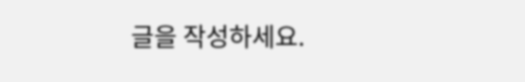글을 작성하세요.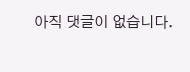아직 댓글이 없습니다.